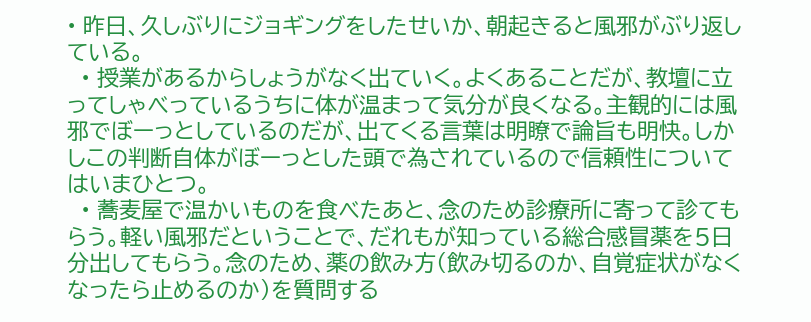• 昨日、久しぶりにジョギングをしたせいか、朝起きると風邪がぶり返している。
  • 授業があるからしょうがなく出ていく。よくあることだが、教壇に立ってしゃべっているうちに体が温まって気分が良くなる。主観的には風邪でぼーっとしているのだが、出てくる言葉は明瞭で論旨も明快。しかしこの判断自体がぼーっとした頭で為されているので信頼性についてはいまひとつ。
  • 蕎麦屋で温かいものを食べたあと、念のため診療所に寄って診てもらう。軽い風邪だということで、だれもが知っている総合感冒薬を5日分出してもらう。念のため、薬の飲み方(飲み切るのか、自覚症状がなくなったら止めるのか)を質問する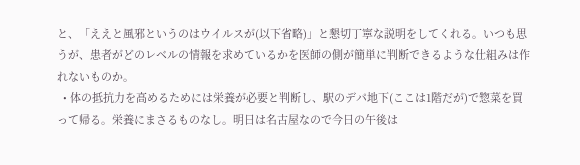と、「ええと風邪というのはウイルスが(以下省略)」と懇切丁寧な説明をしてくれる。いつも思うが、患者がどのレベルの情報を求めているかを医師の側が簡単に判断できるような仕組みは作れないものか。
  • 体の抵抗力を高めるためには栄養が必要と判断し、駅のデパ地下(ここは1階だが)で惣菜を買って帰る。栄養にまさるものなし。明日は名古屋なので今日の午後は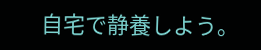自宅で静養しよう。